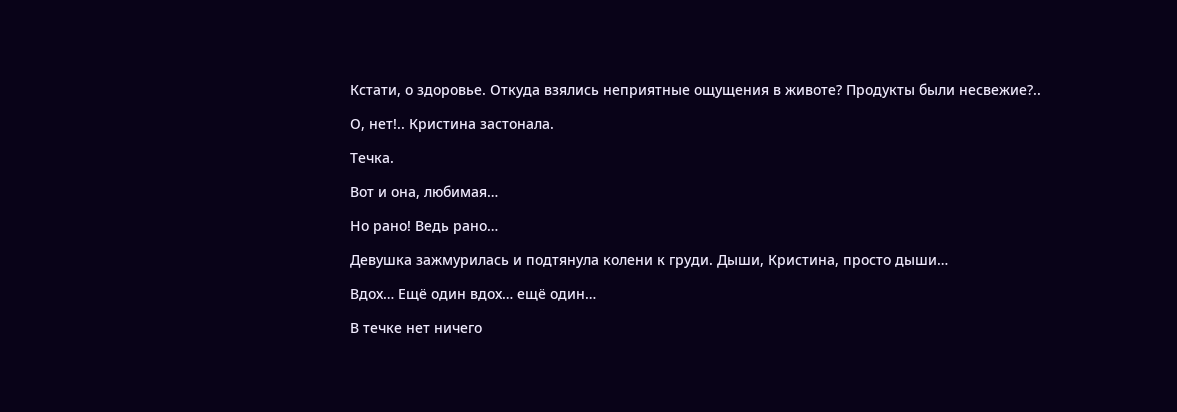Кстати, о здоровье. Откуда взялись неприятные ощущения в животе? Продукты были несвежие?..

О, нет!.. Кристина застонала.

Течка.

Вот и она, любимая…

Но рано! Ведь рано…

Девушка зажмурилась и подтянула колени к груди. Дыши, Кристина, просто дыши…

Вдох… Ещё один вдох… ещё один…

В течке нет ничего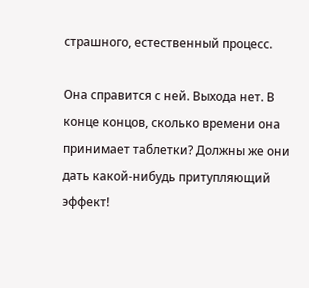страшного, естественный процесс.

Она справится с ней. Выхода нет. В конце концов, сколько времени она принимает таблетки? Должны же они дать какой-нибудь притупляющий эффект!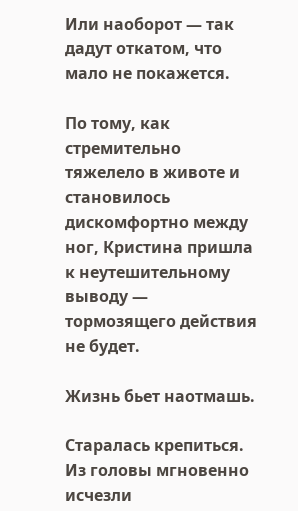Или наоборот — так дадут откатом, что мало не покажется.

По тому, как стремительно тяжелело в животе и становилось дискомфортно между ног, Кристина пришла к неутешительному выводу — тормозящего действия не будет.

Жизнь бьет наотмашь.

Старалась крепиться. Из головы мгновенно исчезли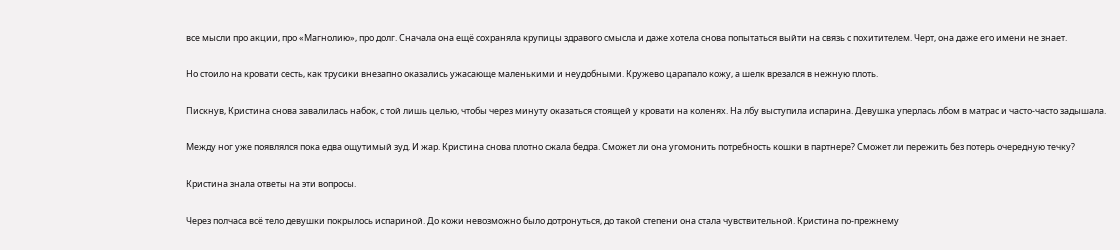все мысли про акции, про «Магнолию», про долг. Сначала она ещё сохраняла крупицы здравого смысла и даже хотела снова попытаться выйти на связь с похитителем. Черт, она даже его имени не знает.

Но стоило на кровати сесть, как трусики внезапно оказались ужасающе маленькими и неудобными. Кружево царапало кожу, а шелк врезался в нежную плоть.

Пискнув, Кристина снова завалилась набок, с той лишь целью, чтобы через минуту оказаться стоящей у кровати на коленях. На лбу выступила испарина. Девушка уперлась лбом в матрас и часто-часто задышала.

Между ног уже появлялся пока едва ощутимый зуд. И жар. Кристина снова плотно сжала бедра. Сможет ли она угомонить потребность кошки в партнере? Сможет ли пережить без потерь очередную течку?

Кристина знала ответы на эти вопросы.

Через полчаса всё тело девушки покрылось испариной. До кожи невозможно было дотронуться, до такой степени она стала чувствительной. Кристина по-прежнему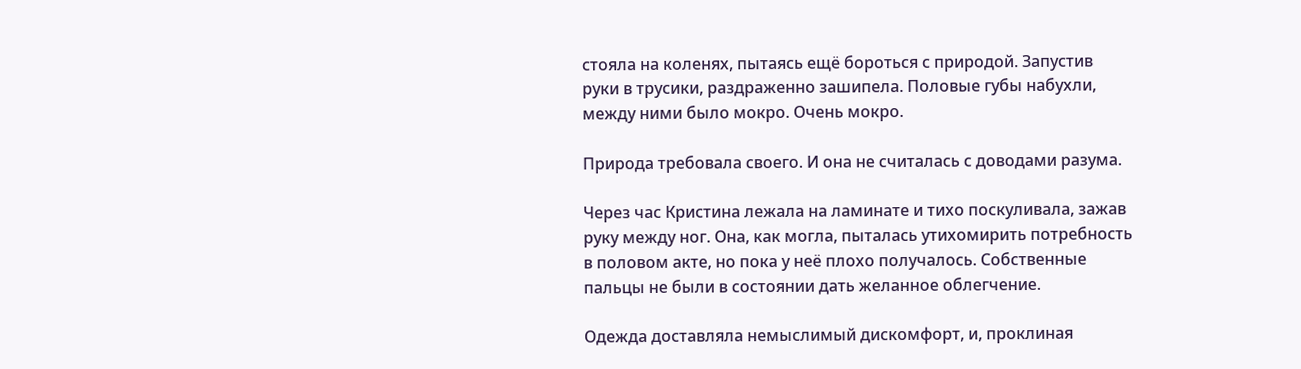стояла на коленях, пытаясь ещё бороться с природой. Запустив руки в трусики, раздраженно зашипела. Половые губы набухли, между ними было мокро. Очень мокро.

Природа требовала своего. И она не считалась с доводами разума.

Через час Кристина лежала на ламинате и тихо поскуливала, зажав руку между ног. Она, как могла, пыталась утихомирить потребность в половом акте, но пока у неё плохо получалось. Собственные пальцы не были в состоянии дать желанное облегчение.

Одежда доставляла немыслимый дискомфорт, и, проклиная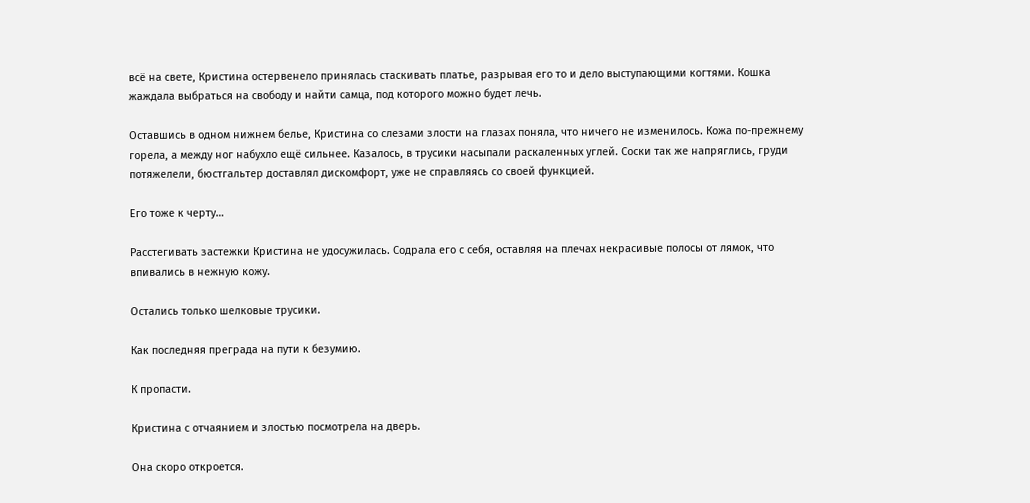всё на свете, Кристина остервенело принялась стаскивать платье, разрывая его то и дело выступающими когтями. Кошка жаждала выбраться на свободу и найти самца, под которого можно будет лечь.

Оставшись в одном нижнем белье, Кристина со слезами злости на глазах поняла, что ничего не изменилось. Кожа по-прежнему горела, а между ног набухло ещё сильнее. Казалось, в трусики насыпали раскаленных углей. Соски так же напряглись, груди потяжелели, бюстгальтер доставлял дискомфорт, уже не справляясь со своей функцией.

Его тоже к черту…

Расстегивать застежки Кристина не удосужилась. Содрала его с себя, оставляя на плечах некрасивые полосы от лямок, что впивались в нежную кожу.

Остались только шелковые трусики.

Как последняя преграда на пути к безумию.

К пропасти.

Кристина с отчаянием и злостью посмотрела на дверь.

Она скоро откроется.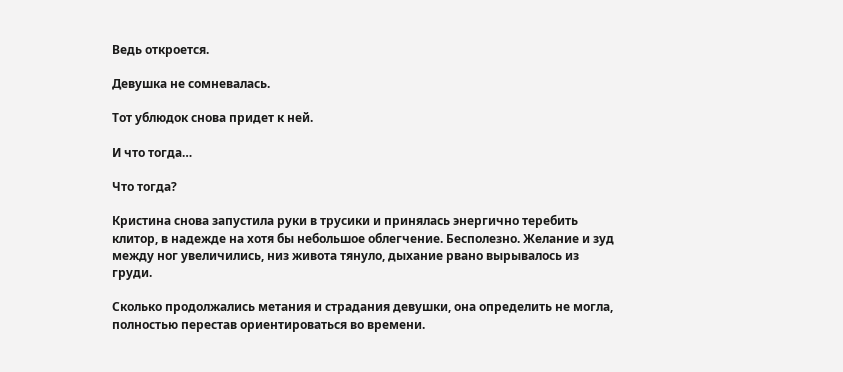Ведь откроется.

Девушка не сомневалась.

Тот ублюдок снова придет к ней.

И что тогда…

Что тогда?

Кристина снова запустила руки в трусики и принялась энергично теребить клитор, в надежде на хотя бы небольшое облегчение. Бесполезно. Желание и зуд между ног увеличились, низ живота тянуло, дыхание рвано вырывалось из груди.

Сколько продолжались метания и страдания девушки, она определить не могла, полностью перестав ориентироваться во времени.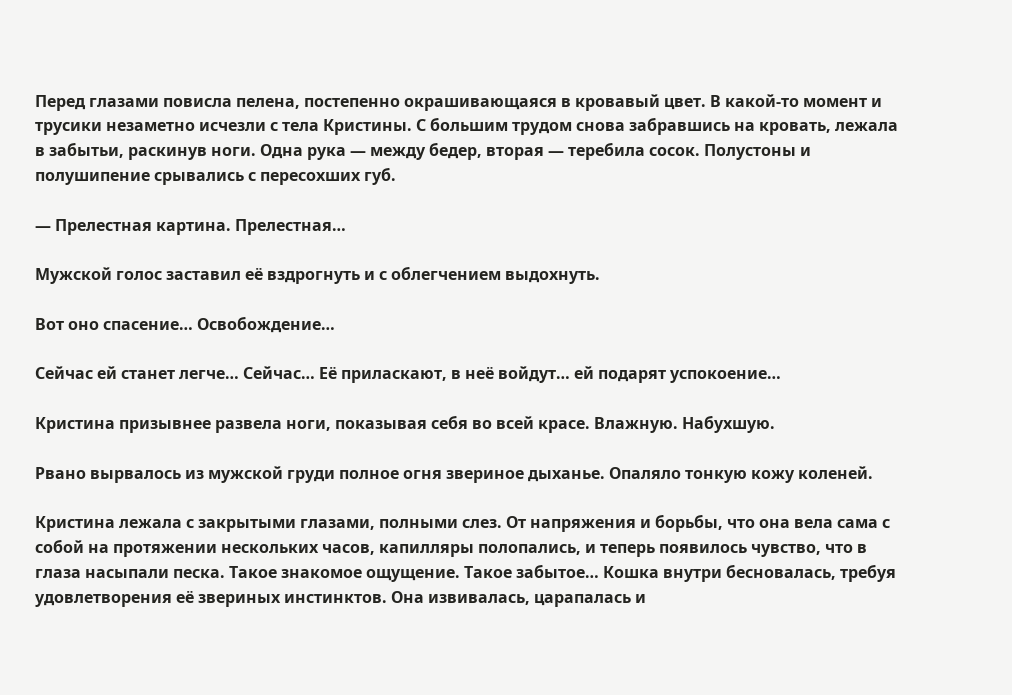Перед глазами повисла пелена, постепенно окрашивающаяся в кровавый цвет. В какой-то момент и трусики незаметно исчезли с тела Кристины. С большим трудом снова забравшись на кровать, лежала в забытьи, раскинув ноги. Одна рука — между бедер, вторая — теребила сосок. Полустоны и полушипение срывались с пересохших губ.

— Прелестная картина. Прелестная…

Мужской голос заставил её вздрогнуть и с облегчением выдохнуть.

Вот оно спасение… Освобождение…

Сейчас ей станет легче… Сейчас… Её приласкают, в неё войдут… ей подарят успокоение…

Кристина призывнее развела ноги, показывая себя во всей красе. Влажную. Набухшую.

Рвано вырвалось из мужской груди полное огня звериное дыханье. Опаляло тонкую кожу коленей.

Кристина лежала с закрытыми глазами, полными слез. От напряжения и борьбы, что она вела сама с собой на протяжении нескольких часов, капилляры полопались, и теперь появилось чувство, что в глаза насыпали песка. Такое знакомое ощущение. Такое забытое… Кошка внутри бесновалась, требуя удовлетворения её звериных инстинктов. Она извивалась, царапалась и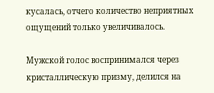кусалась, отчего количество неприятных ощущений только увеличивалось.

Мужской голос воспринимался через кристаллическую призму, делился на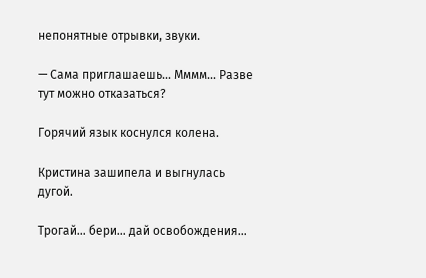непонятные отрывки, звуки.

— Сама приглашаешь… Мммм… Разве тут можно отказаться?

Горячий язык коснулся колена.

Кристина зашипела и выгнулась дугой.

Трогай… бери… дай освобождения…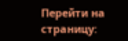Перейти на страницу: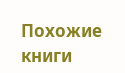Похожие книги